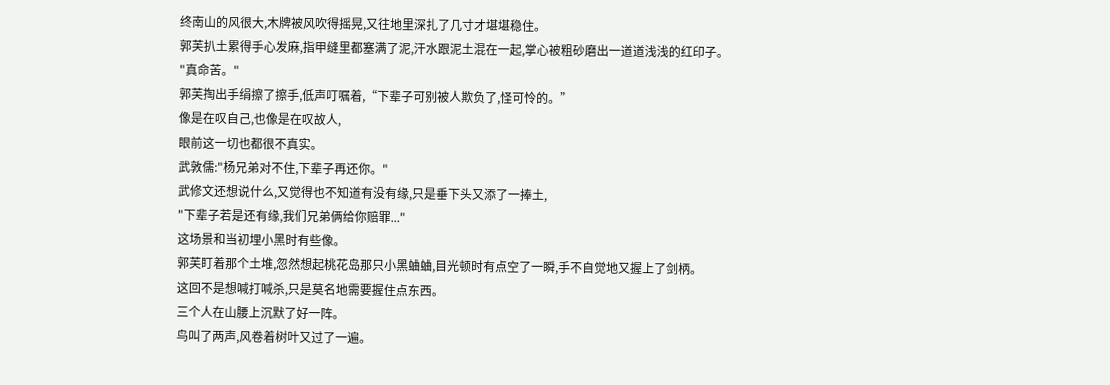终南山的风很大,木牌被风吹得摇晃,又往地里深扎了几寸才堪堪稳住。
郭芙扒土累得手心发麻,指甲缝里都塞满了泥,汗水跟泥土混在一起,掌心被粗砂磨出一道道浅浅的红印子。
"真命苦。"
郭芙掏出手绢擦了擦手,低声叮嘱着,“下辈子可别被人欺负了,怪可怜的。”
像是在叹自己,也像是在叹故人,
眼前这一切也都很不真实。
武敦儒:"杨兄弟对不住,下辈子再还你。"
武修文还想说什么,又觉得也不知道有没有缘,只是垂下头又添了一捧土,
"下辈子若是还有缘,我们兄弟俩给你赔罪..."
这场景和当初埋小黑时有些像。
郭芙盯着那个土堆,忽然想起桃花岛那只小黑蛐蛐,目光顿时有点空了一瞬,手不自觉地又握上了剑柄。
这回不是想喊打喊杀,只是莫名地需要握住点东西。
三个人在山腰上沉默了好一阵。
鸟叫了两声,风卷着树叶又过了一遍。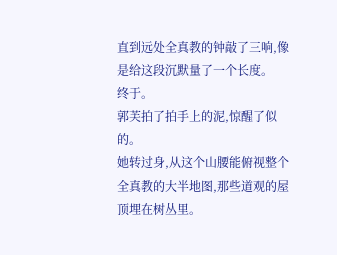直到远处全真教的钟敲了三响,像是给这段沉默量了一个长度。
终于。
郭芙拍了拍手上的泥,惊醒了似的。
她转过身,从这个山腰能俯视整个全真教的大半地图,那些道观的屋顶埋在树丛里。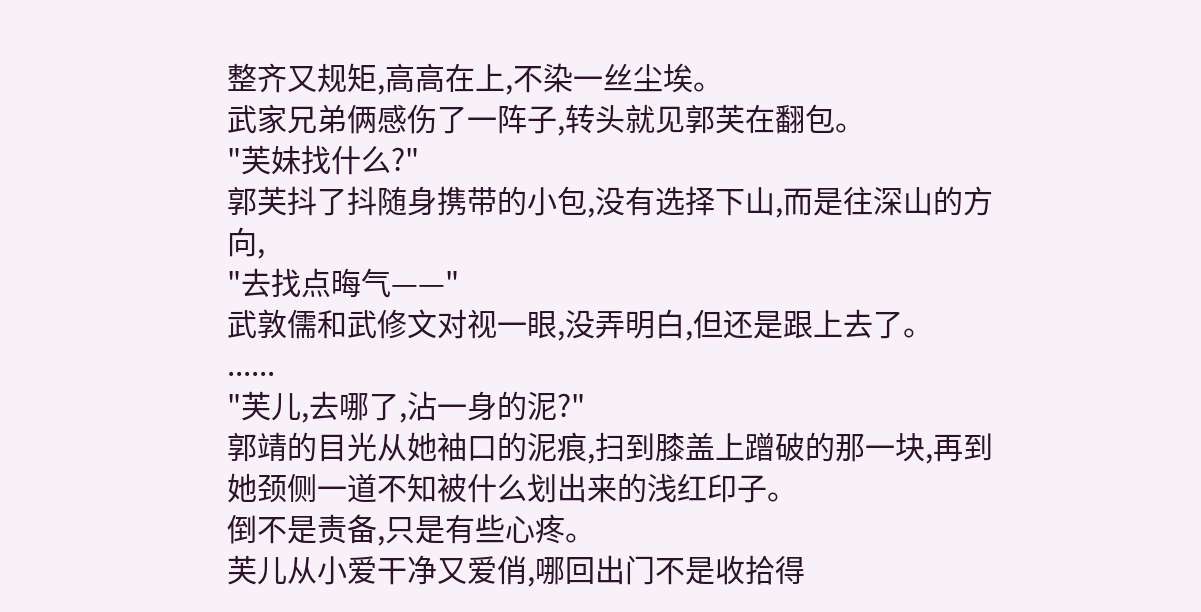整齐又规矩,高高在上,不染一丝尘埃。
武家兄弟俩感伤了一阵子,转头就见郭芙在翻包。
"芙妹找什么?"
郭芙抖了抖随身携带的小包,没有选择下山,而是往深山的方向,
"去找点晦气——"
武敦儒和武修文对视一眼,没弄明白,但还是跟上去了。
......
"芙儿,去哪了,沾一身的泥?"
郭靖的目光从她袖口的泥痕,扫到膝盖上蹭破的那一块,再到她颈侧一道不知被什么划出来的浅红印子。
倒不是责备,只是有些心疼。
芙儿从小爱干净又爱俏,哪回出门不是收拾得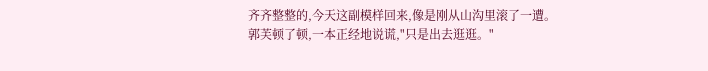齐齐整整的,今天这副模样回来,像是刚从山沟里滚了一遭。
郭芙顿了顿,一本正经地说谎,"只是出去逛逛。"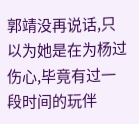郭靖没再说话,只以为她是在为杨过伤心,毕竟有过一段时间的玩伴